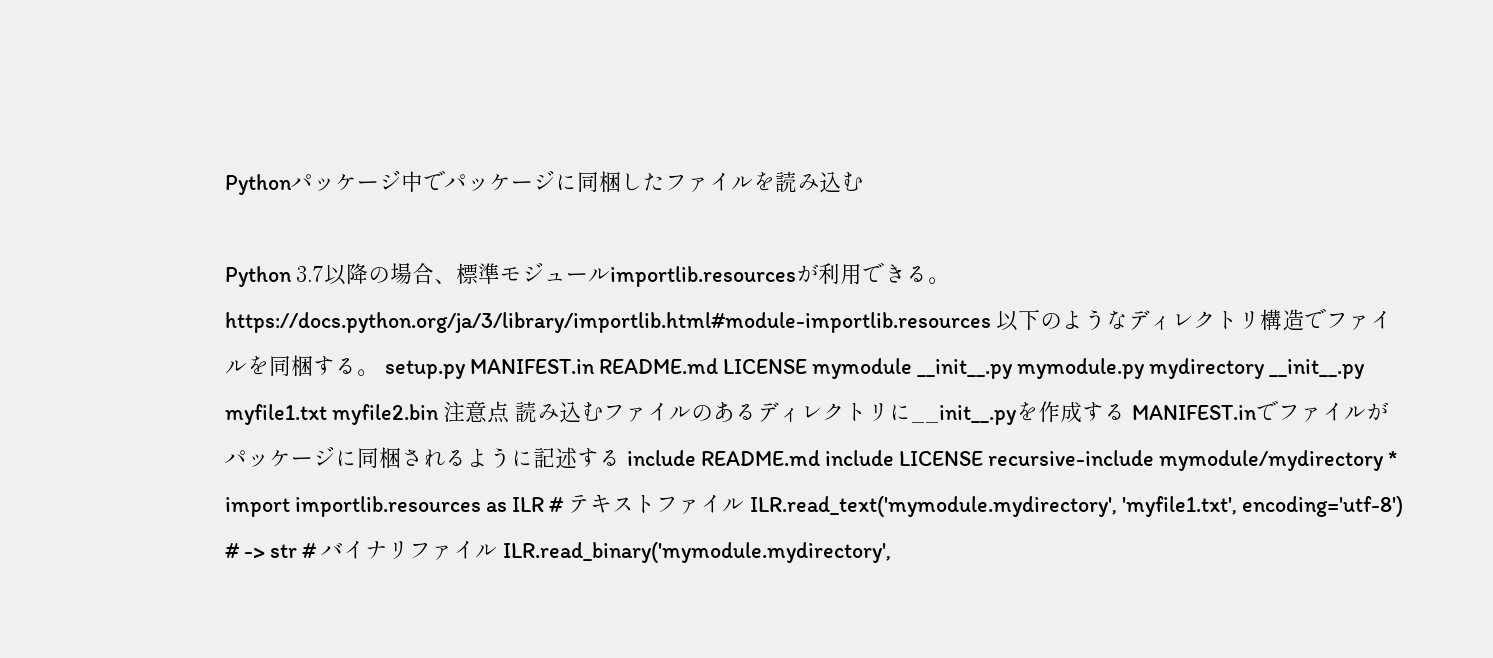Pythonパッケージ中でパッケージに同梱したファイルを読み込む

Python 3.7以降の場合、標準モジュールimportlib.resourcesが利用できる。 https://docs.python.org/ja/3/library/importlib.html#module-importlib.resources 以下のようなディレクトリ構造でファイルを同梱する。 setup.py MANIFEST.in README.md LICENSE mymodule __init__.py mymodule.py mydirectory __init__.py myfile1.txt myfile2.bin 注意点 読み込むファイルのあるディレクトリに__init__.pyを作成する MANIFEST.inでファイルがパッケージに同梱されるように記述する include README.md include LICENSE recursive-include mymodule/mydirectory * import importlib.resources as ILR # テキストファイル ILR.read_text('mymodule.mydirectory', 'myfile1.txt', encoding='utf-8') # -> str # バイナリファイル ILR.read_binary('mymodule.mydirectory',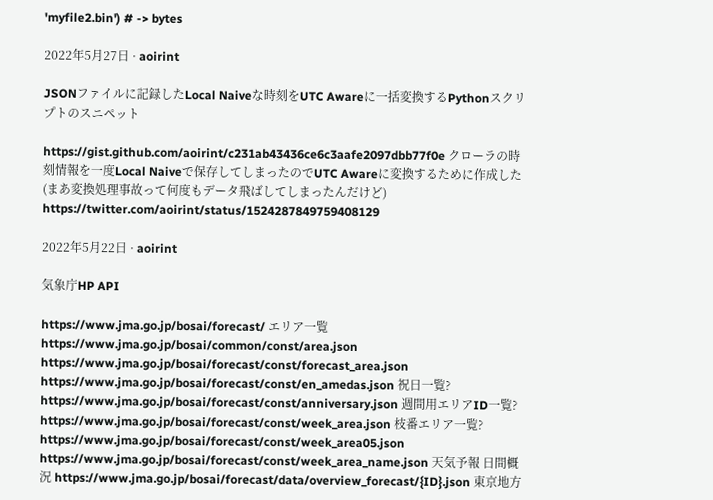'myfile2.bin') # -> bytes

2022年5月27日 · aoirint

JSONファイルに記録したLocal Naiveな時刻をUTC Awareに一括変換するPythonスクリプトのスニペット

https://gist.github.com/aoirint/c231ab43436ce6c3aafe2097dbb77f0e クローラの時刻情報を一度Local Naiveで保存してしまったのでUTC Awareに変換するために作成した (まあ変換処理事故って何度もデータ飛ばしてしまったんだけど) https://twitter.com/aoirint/status/1524287849759408129

2022年5月22日 · aoirint

気象庁HP API

https://www.jma.go.jp/bosai/forecast/ エリア一覧 https://www.jma.go.jp/bosai/common/const/area.json https://www.jma.go.jp/bosai/forecast/const/forecast_area.json https://www.jma.go.jp/bosai/forecast/const/en_amedas.json 祝日一覧? https://www.jma.go.jp/bosai/forecast/const/anniversary.json 週間用エリアID一覧? https://www.jma.go.jp/bosai/forecast/const/week_area.json 枝番エリア一覧? https://www.jma.go.jp/bosai/forecast/const/week_area05.json https://www.jma.go.jp/bosai/forecast/const/week_area_name.json 天気予報 日間概況 https://www.jma.go.jp/bosai/forecast/data/overview_forecast/{ID}.json 東京地方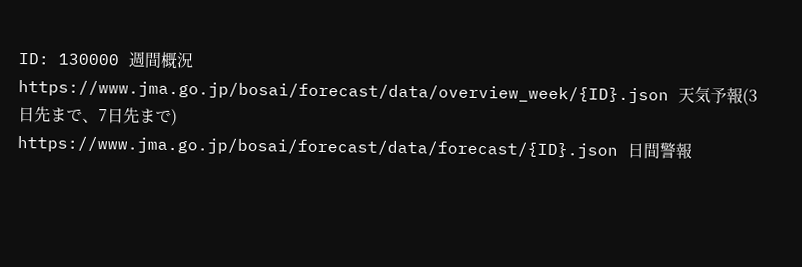ID: 130000 週間概況 https://www.jma.go.jp/bosai/forecast/data/overview_week/{ID}.json 天気予報(3日先まで、7日先まで) https://www.jma.go.jp/bosai/forecast/data/forecast/{ID}.json 日間警報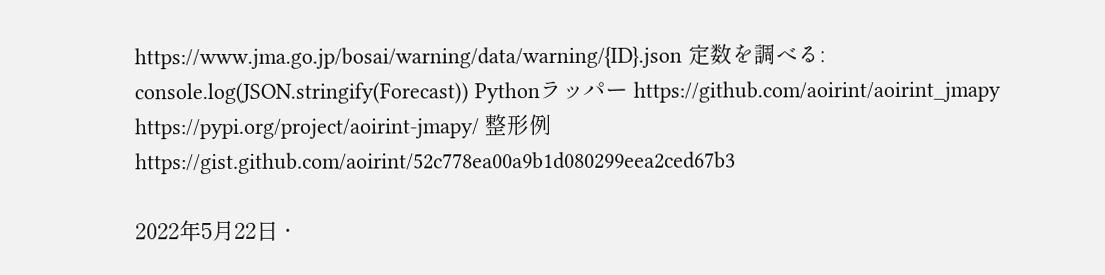https://www.jma.go.jp/bosai/warning/data/warning/{ID}.json 定数を調べる: console.log(JSON.stringify(Forecast)) Pythonラッパー https://github.com/aoirint/aoirint_jmapy https://pypi.org/project/aoirint-jmapy/ 整形例 https://gist.github.com/aoirint/52c778ea00a9b1d080299eea2ced67b3

2022年5月22日 ·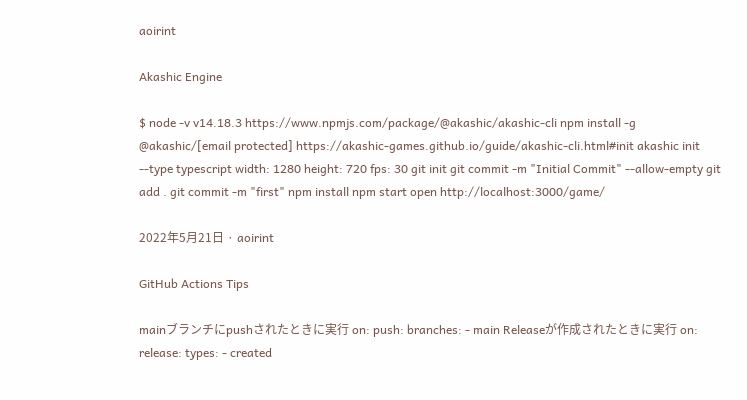aoirint

Akashic Engine

$ node -v v14.18.3 https://www.npmjs.com/package/@akashic/akashic-cli npm install -g @akashic/[email protected] https://akashic-games.github.io/guide/akashic-cli.html#init akashic init --type typescript width: 1280 height: 720 fps: 30 git init git commit -m "Initial Commit" --allow-empty git add . git commit -m "first" npm install npm start open http://localhost:3000/game/

2022年5月21日 · aoirint

GitHub Actions Tips

mainブランチにpushされたときに実行 on: push: branches: - main Releaseが作成されたときに実行 on: release: types: - created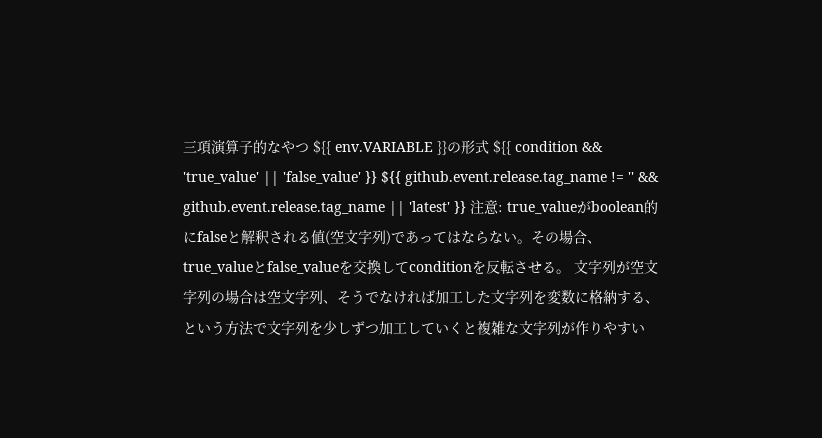三項演算子的なやつ ${{ env.VARIABLE }}の形式 ${{ condition && 'true_value' || 'false_value' }} ${{ github.event.release.tag_name != '' && github.event.release.tag_name || 'latest' }} 注意: true_valueがboolean的にfalseと解釈される値(空文字列)であってはならない。その場合、true_valueとfalse_valueを交換してconditionを反転させる。 文字列が空文字列の場合は空文字列、そうでなければ加工した文字列を変数に格納する、という方法で文字列を少しずつ加工していくと複雑な文字列が作りやすい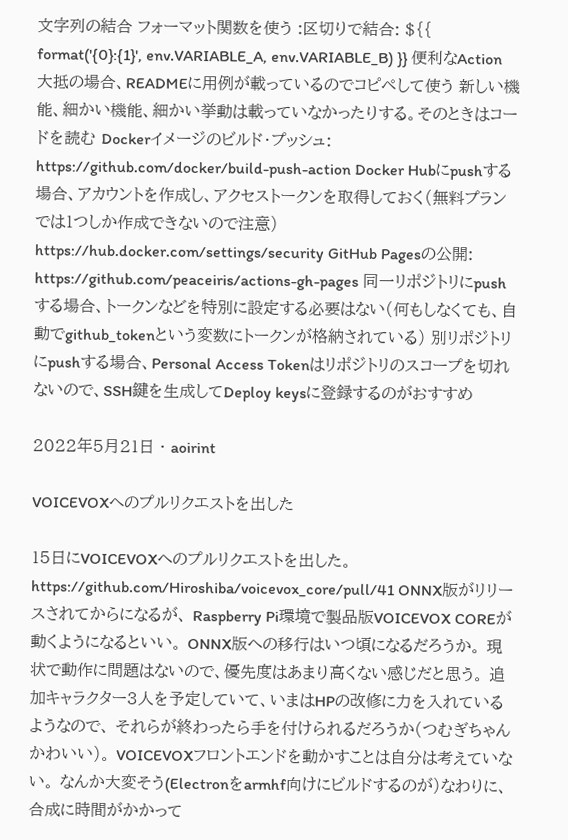文字列の結合 フォーマット関数を使う :区切りで結合: ${{ format('{0}:{1}', env.VARIABLE_A, env.VARIABLE_B) }} 便利なAction 大抵の場合、READMEに用例が載っているのでコピペして使う 新しい機能、細かい機能、細かい挙動は載っていなかったりする。そのときはコードを読む Dockerイメージのビルド・プッシュ: https://github.com/docker/build-push-action Docker Hubにpushする場合、アカウントを作成し、アクセストークンを取得しておく(無料プランでは1つしか作成できないので注意) https://hub.docker.com/settings/security GitHub Pagesの公開: https://github.com/peaceiris/actions-gh-pages 同一リポジトリにpushする場合、トークンなどを特別に設定する必要はない(何もしなくても、自動でgithub_tokenという変数にトークンが格納されている) 別リポジトリにpushする場合、Personal Access Tokenはリポジトリのスコープを切れないので、SSH鍵を生成してDeploy keysに登録するのがおすすめ

2022年5月21日 · aoirint

VOICEVOXへのプルリクエストを出した

15日にVOICEVOXへのプルリクエストを出した。 https://github.com/Hiroshiba/voicevox_core/pull/41 ONNX版がリリースされてからになるが、 Raspberry Pi環境で製品版VOICEVOX COREが動くようになるといい。 ONNX版への移行はいつ頃になるだろうか。 現状で動作に問題はないので、優先度はあまり高くない感じだと思う。 追加キャラクター3人を予定していて、いまはHPの改修に力を入れているようなので、 それらが終わったら手を付けられるだろうか(つむぎちゃんかわいい)。 VOICEVOXフロントエンドを動かすことは自分は考えていない。 なんか大変そう(Electronをarmhf向けにビルドするのが)なわりに、合成に時間がかかって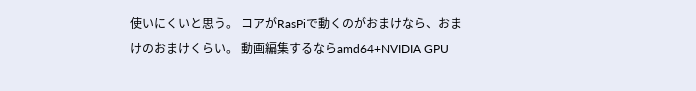使いにくいと思う。 コアがRasPiで動くのがおまけなら、おまけのおまけくらい。 動画編集するならamd64+NVIDIA GPU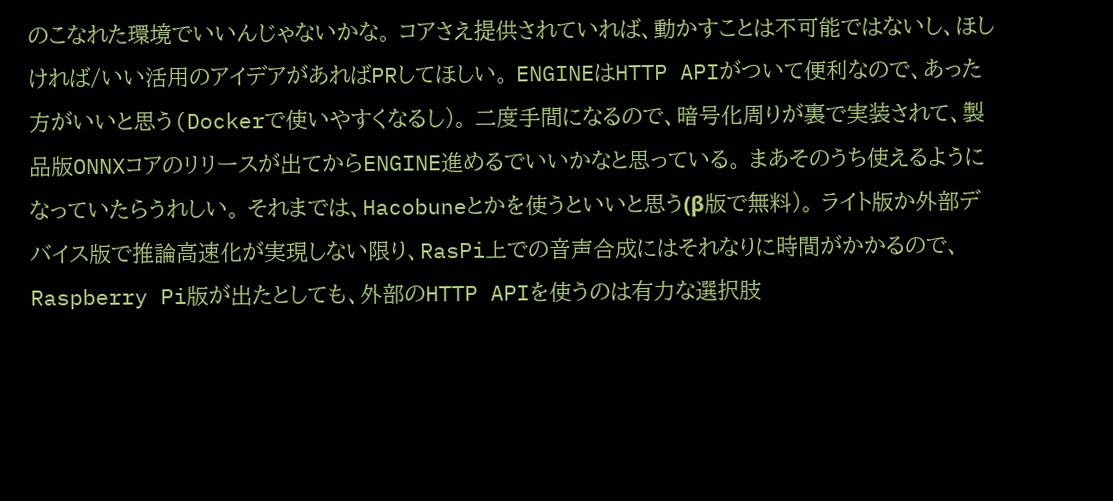のこなれた環境でいいんじゃないかな。 コアさえ提供されていれば、動かすことは不可能ではないし、ほしければ/いい活用のアイデアがあればPRしてほしい。 ENGINEはHTTP APIがついて便利なので、あった方がいいと思う(Dockerで使いやすくなるし)。 二度手間になるので、暗号化周りが裏で実装されて、製品版ONNXコアのリリースが出てからENGINE進めるでいいかなと思っている。 まあそのうち使えるようになっていたらうれしい。 それまでは、Hacobuneとかを使うといいと思う(β版で無料)。 ライト版か外部デバイス版で推論高速化が実現しない限り、RasPi上での音声合成にはそれなりに時間がかかるので、Raspberry Pi版が出たとしても、外部のHTTP APIを使うのは有力な選択肢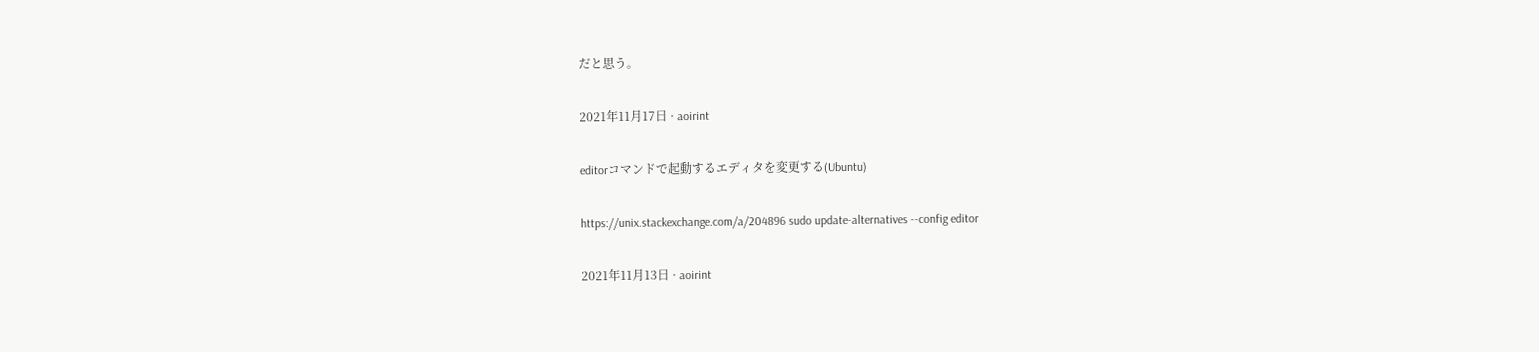だと思う。

2021年11月17日 · aoirint

editorコマンドで起動するエディタを変更する(Ubuntu)

https://unix.stackexchange.com/a/204896 sudo update-alternatives --config editor

2021年11月13日 · aoirint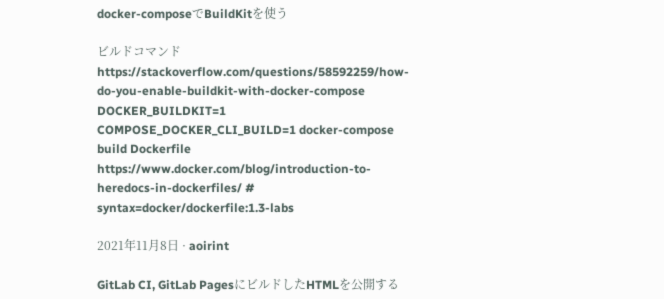docker-composeでBuildKitを使う

ビルドコマンド https://stackoverflow.com/questions/58592259/how-do-you-enable-buildkit-with-docker-compose DOCKER_BUILDKIT=1 COMPOSE_DOCKER_CLI_BUILD=1 docker-compose build Dockerfile https://www.docker.com/blog/introduction-to-heredocs-in-dockerfiles/ # syntax=docker/dockerfile:1.3-labs

2021年11月8日 · aoirint

GitLab CI, GitLab PagesにビルドしたHTMLを公開する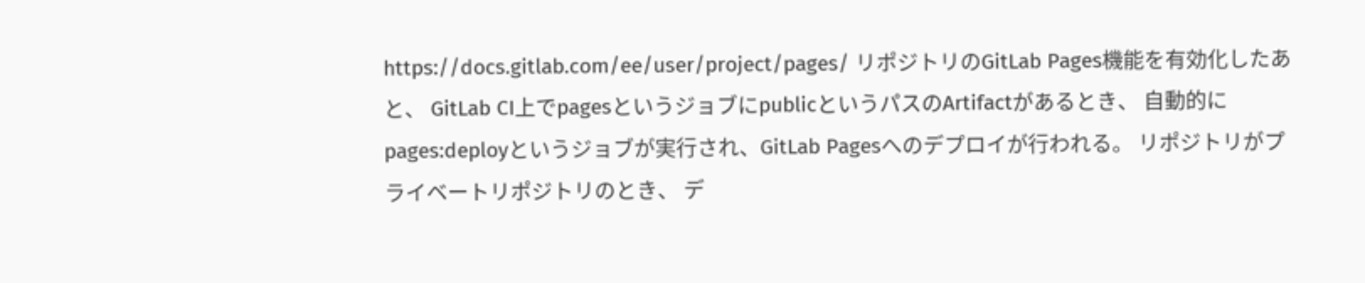https://docs.gitlab.com/ee/user/project/pages/ リポジトリのGitLab Pages機能を有効化したあと、 GitLab CI上でpagesというジョブにpublicというパスのArtifactがあるとき、 自動的にpages:deployというジョブが実行され、GitLab Pagesへのデプロイが行われる。 リポジトリがプライベートリポジトリのとき、 デ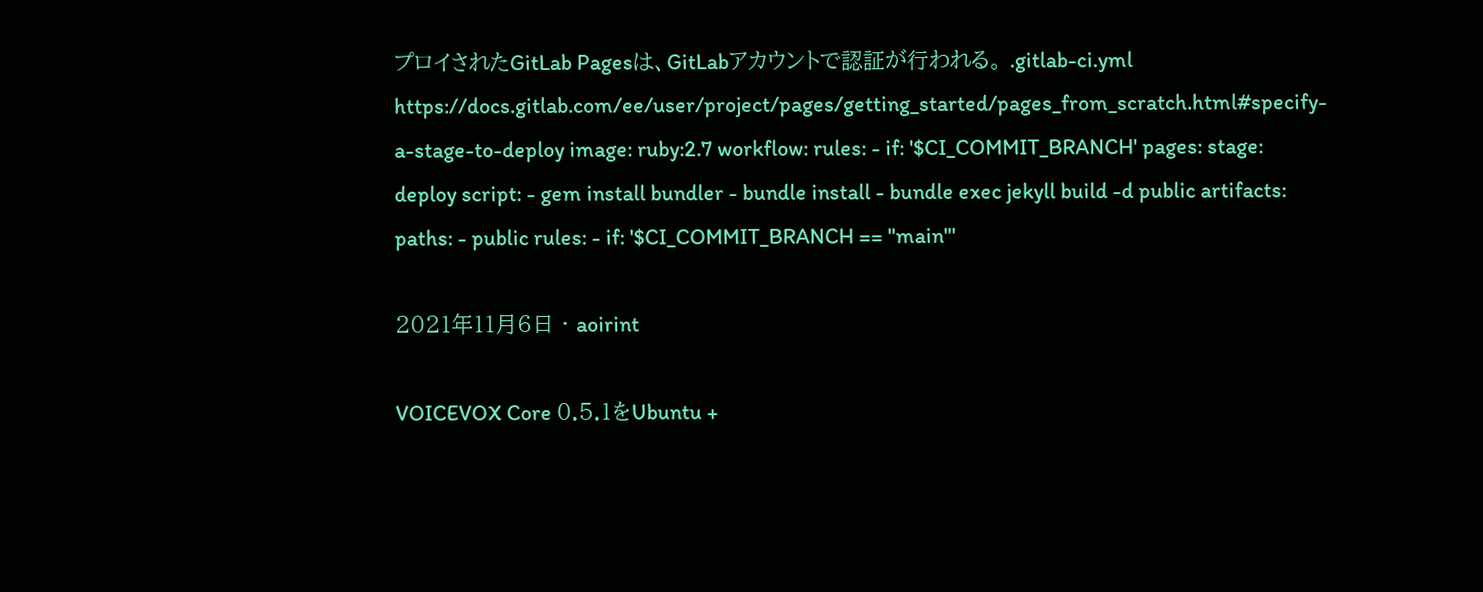プロイされたGitLab Pagesは、GitLabアカウントで認証が行われる。 .gitlab-ci.yml https://docs.gitlab.com/ee/user/project/pages/getting_started/pages_from_scratch.html#specify-a-stage-to-deploy image: ruby:2.7 workflow: rules: - if: '$CI_COMMIT_BRANCH' pages: stage: deploy script: - gem install bundler - bundle install - bundle exec jekyll build -d public artifacts: paths: - public rules: - if: '$CI_COMMIT_BRANCH == "main"'

2021年11月6日 · aoirint

VOICEVOX Core 0.5.1をUbuntu +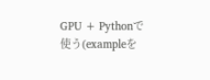GPU + Pythonで使う(exampleを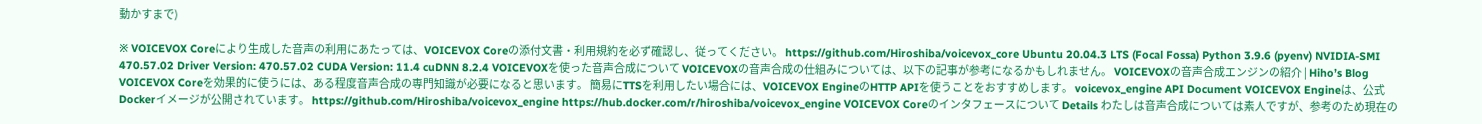動かすまで)

※ VOICEVOX Coreにより生成した音声の利用にあたっては、VOICEVOX Coreの添付文書・利用規約を必ず確認し、従ってください。 https://github.com/Hiroshiba/voicevox_core Ubuntu 20.04.3 LTS (Focal Fossa) Python 3.9.6 (pyenv) NVIDIA-SMI 470.57.02 Driver Version: 470.57.02 CUDA Version: 11.4 cuDNN 8.2.4 VOICEVOXを使った音声合成について VOICEVOXの音声合成の仕組みについては、以下の記事が参考になるかもしれません。 VOICEVOXの音声合成エンジンの紹介 | Hiho’s Blog VOICEVOX Coreを効果的に使うには、ある程度音声合成の専門知識が必要になると思います。 簡易にTTSを利用したい場合には、VOICEVOX EngineのHTTP APIを使うことをおすすめします。 voicevox_engine API Document VOICEVOX Engineは、公式Dockerイメージが公開されています。 https://github.com/Hiroshiba/voicevox_engine https://hub.docker.com/r/hiroshiba/voicevox_engine VOICEVOX Coreのインタフェースについて Details わたしは音声合成については素人ですが、参考のため現在の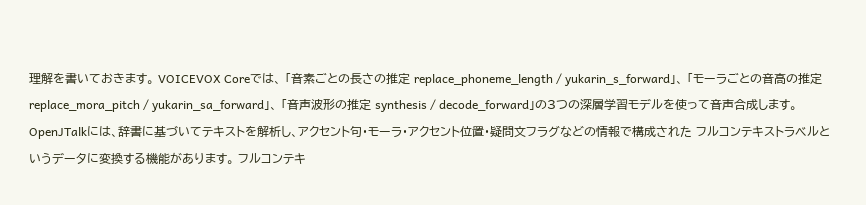理解を書いておきます。 VOICEVOX Coreでは、 「音素ごとの長さの推定 replace_phoneme_length / yukarin_s_forward」、 「モーラごとの音高の推定 replace_mora_pitch / yukarin_sa_forward」、 「音声波形の推定 synthesis / decode_forward」の3つの深層学習モデルを使って音声合成します。 OpenJTalkには、辞書に基づいてテキストを解析し、アクセント句・モーラ・アクセント位置・疑問文フラグなどの情報で構成された フルコンテキストラベルというデータに変換する機能があります。 フルコンテキ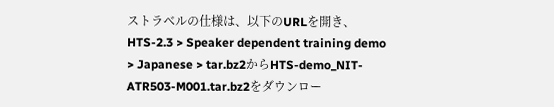ストラベルの仕様は、以下のURLを開き、 HTS-2.3 > Speaker dependent training demo > Japanese > tar.bz2からHTS-demo_NIT-ATR503-M001.tar.bz2をダウンロー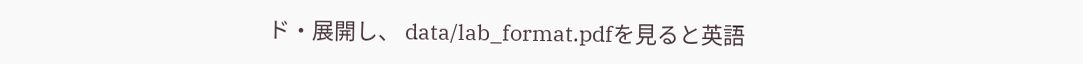ド・展開し、 data/lab_format.pdfを見ると英語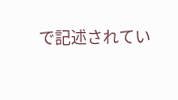で記述されてい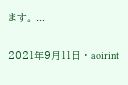ます。 ...

2021年9月11日 · aoirint